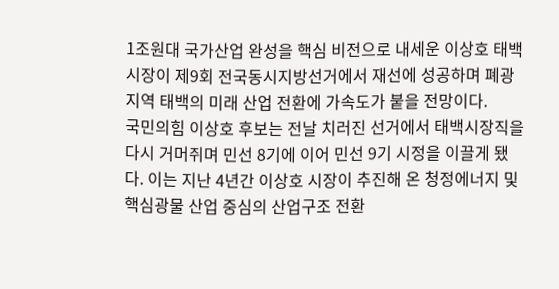1조원대 국가산업 완성을 핵심 비전으로 내세운 이상호 태백시장이 제9회 전국동시지방선거에서 재선에 성공하며 폐광지역 태백의 미래 산업 전환에 가속도가 붙을 전망이다.
국민의힘 이상호 후보는 전날 치러진 선거에서 태백시장직을 다시 거머쥐며 민선 8기에 이어 민선 9기 시정을 이끌게 됐다. 이는 지난 4년간 이상호 시장이 추진해 온 청정에너지 및 핵심광물 산업 중심의 산업구조 전환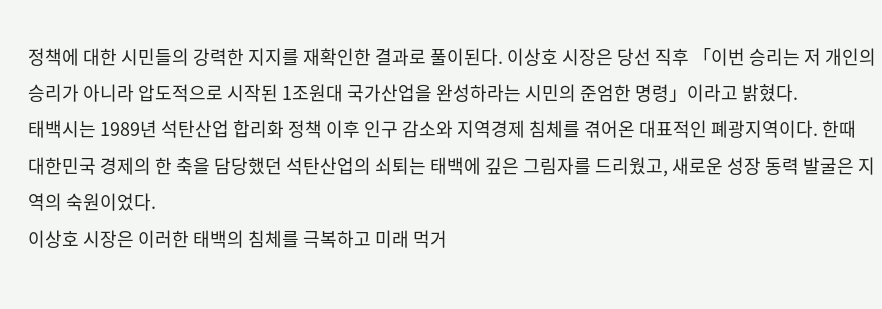정책에 대한 시민들의 강력한 지지를 재확인한 결과로 풀이된다. 이상호 시장은 당선 직후 「이번 승리는 저 개인의 승리가 아니라 압도적으로 시작된 1조원대 국가산업을 완성하라는 시민의 준엄한 명령」이라고 밝혔다.
태백시는 1989년 석탄산업 합리화 정책 이후 인구 감소와 지역경제 침체를 겪어온 대표적인 폐광지역이다. 한때 대한민국 경제의 한 축을 담당했던 석탄산업의 쇠퇴는 태백에 깊은 그림자를 드리웠고, 새로운 성장 동력 발굴은 지역의 숙원이었다.
이상호 시장은 이러한 태백의 침체를 극복하고 미래 먹거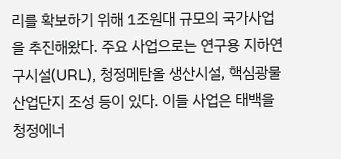리를 확보하기 위해 1조원대 규모의 국가사업을 추진해왔다. 주요 사업으로는 연구용 지하연구시설(URL), 청정메탄올 생산시설, 핵심광물 산업단지 조성 등이 있다. 이들 사업은 태백을 청정에너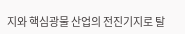지와 핵심광물 산업의 전진기지로 탈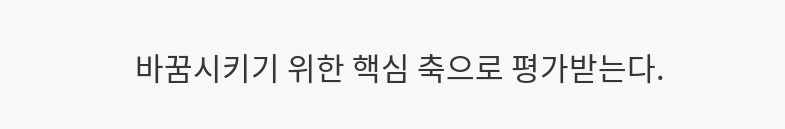바꿈시키기 위한 핵심 축으로 평가받는다.